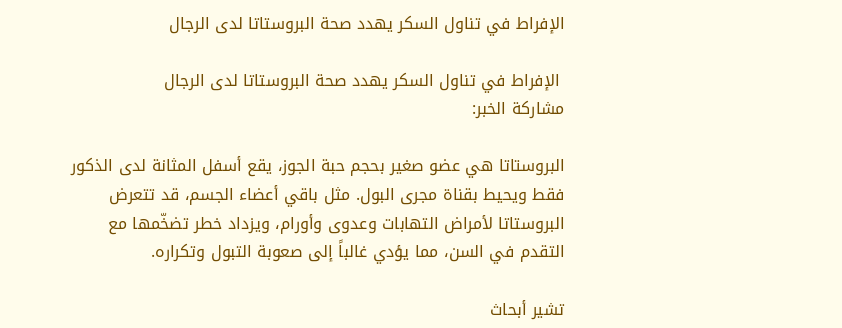الإفراط في تناول السكر يهدد صحة البروستاتا لدى الرجال

 الإفراط في تناول السكر يهدد صحة البروستاتا لدى الرجال
مشاركة الخبر:

البروستاتا هي عضو صغير بحجم حبة الجوز، يقع أسفل المثانة لدى الذكور فقط ويحيط بقناة مجرى البول. مثل باقي أعضاء الجسم، قد تتعرض البروستاتا لأمراض التهابات وعدوى وأورام، ويزداد خطر تضخّمها مع التقدم في السن، مما يؤدي غالباً إلى صعوبة التبول وتكراره.

تشير أبحاث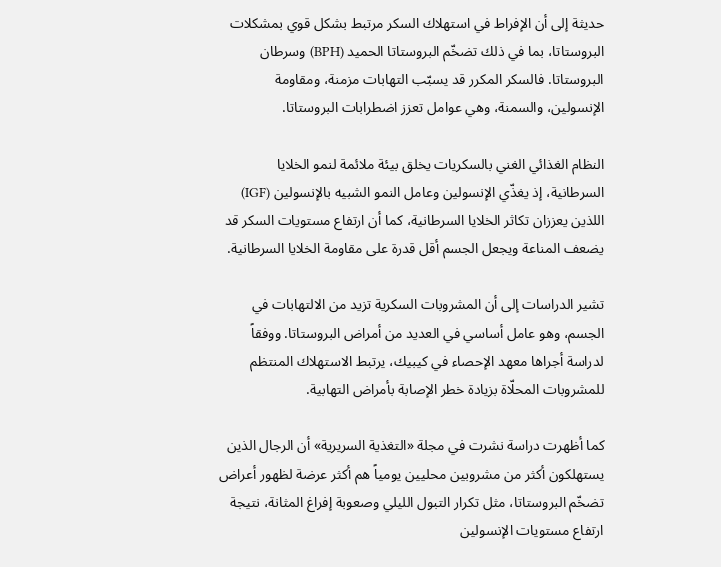حديثة إلى أن الإفراط في استهلاك السكر مرتبط بشكل قوي بمشكلات البروستاتا، بما في ذلك تضخّم البروستاتا الحميد (BPH) وسرطان البروستاتا. فالسكر المكرر قد يسبّب التهابات مزمنة، ومقاومة الإنسولين، والسمنة، وهي عوامل تعزز اضطرابات البروستاتا.

النظام الغذائي الغني بالسكريات يخلق بيئة ملائمة لنمو الخلايا السرطانية، إذ يغذّي الإنسولين وعامل النمو الشبيه بالإنسولين (IGF) اللذين يعززان تكاثر الخلايا السرطانية، كما أن ارتفاع مستويات السكر قد يضعف المناعة ويجعل الجسم أقل قدرة على مقاومة الخلايا السرطانية.

تشير الدراسات إلى أن المشروبات السكرية تزيد من الالتهابات في الجسم، وهو عامل أساسي في العديد من أمراض البروستاتا. ووفقاً لدراسة أجراها معهد الإحصاء في كيبيك، يرتبط الاستهلاك المنتظم للمشروبات المحلّاة بزيادة خطر الإصابة بأمراض التهابية.

كما أظهرت دراسة نشرت في مجلة «التغذية السريرية» أن الرجال الذين يستهلكون أكثر من مشروبين محليين يومياً هم أكثر عرضة لظهور أعراض تضخّم البروستاتا، مثل تكرار التبول الليلي وصعوبة إفراغ المثانة، نتيجة ارتفاع مستويات الإنسولين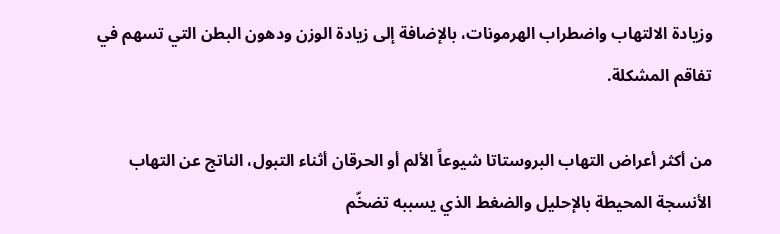وزيادة الالتهاب واضطراب الهرمونات، بالإضافة إلى زيادة الوزن ودهون البطن التي تسهم في تفاقم المشكلة.

من أكثر أعراض التهاب البروستاتا شيوعاً الألم أو الحرقان أثناء التبول، الناتج عن التهاب الأنسجة المحيطة بالإحليل والضغط الذي يسببه تضخّم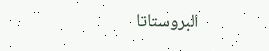البروستاتا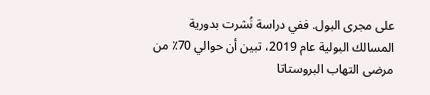على مجرى البول. ففي دراسة نُشرت بدورية المسالك البولية عام 2019، تبين أن حوالي 70٪ من مرضى التهاب البروستاتا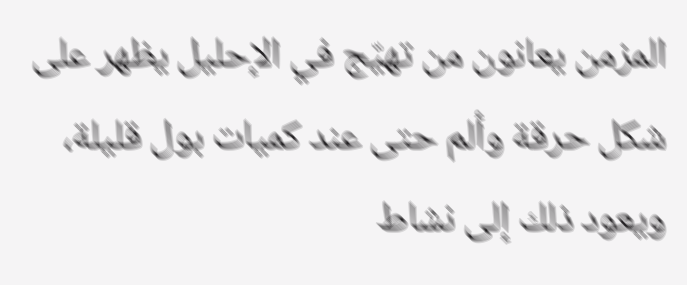المزمن يعانون من تهيّج في الإحليل يظهر على شكل حرقة وألم حتى عند كميات بول قليلة، ويعود ذلك إلى نشاط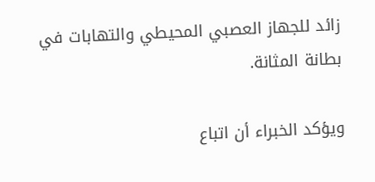زائد للجهاز العصبي المحيطي والتهابات في بطانة المثانة.

ويؤكد الخبراء أن اتباع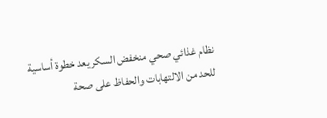نظام غذائي صحي منخفض السكر يعد خطوة أساسية للحد من الالتهابات والحفاظ على صحة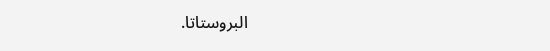البروستاتا.